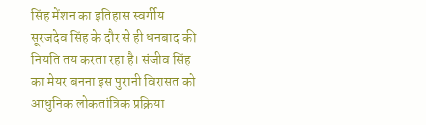सिंह मेंशन का इतिहास स्वर्गीय सूरजदेव सिंह के दौर से ही धनबाद की नियति तय करता रहा है। संजीव सिंह का मेयर बनना इस पुरानी विरासत को आधुनिक लोकतांत्रिक प्रक्रिया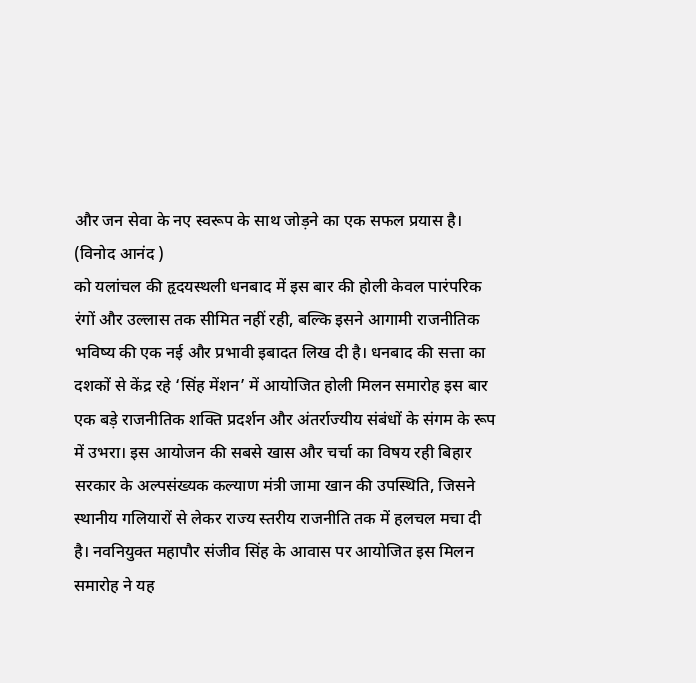और जन सेवा के नए स्वरूप के साथ जोड़ने का एक सफल प्रयास है।
(विनोद आनंद )
को यलांचल की हृदयस्थली धनबाद में इस बार की होली केवल पारंपरिक रंगों और उल्लास तक सीमित नहीं रही, बल्कि इसने आगामी राजनीतिक भविष्य की एक नई और प्रभावी इबादत लिख दी है। धनबाद की सत्ता का दशकों से केंद्र रहे ‘सिंह मेंशन’ में आयोजित होली मिलन समारोह इस बार एक बड़े राजनीतिक शक्ति प्रदर्शन और अंतर्राज्यीय संबंधों के संगम के रूप में उभरा। इस आयोजन की सबसे खास और चर्चा का विषय रही बिहार सरकार के अल्पसंख्यक कल्याण मंत्री जामा खान की उपस्थिति, जिसने स्थानीय गलियारों से लेकर राज्य स्तरीय राजनीति तक में हलचल मचा दी है। नवनियुक्त महापौर संजीव सिंह के आवास पर आयोजित इस मिलन समारोह ने यह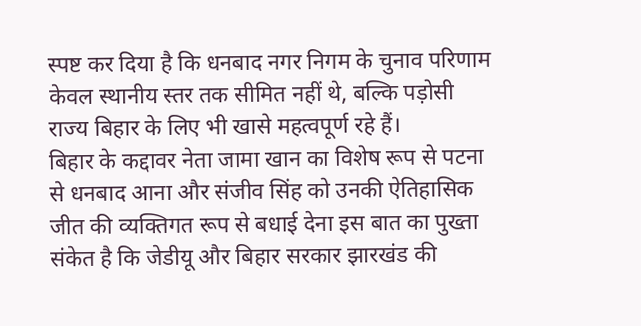स्पष्ट कर दिया है कि धनबाद नगर निगम के चुनाव परिणाम केवल स्थानीय स्तर तक सीमित नहीं थे, बल्कि पड़ोसी राज्य बिहार के लिए भी खासे महत्वपूर्ण रहे हैं।
बिहार के कद्दावर नेता जामा खान का विशेष रूप से पटना से धनबाद आना और संजीव सिंह को उनकी ऐतिहासिक जीत की व्यक्तिगत रूप से बधाई देना इस बात का पुख्ता संकेत है कि जेडीयू और बिहार सरकार झारखंड की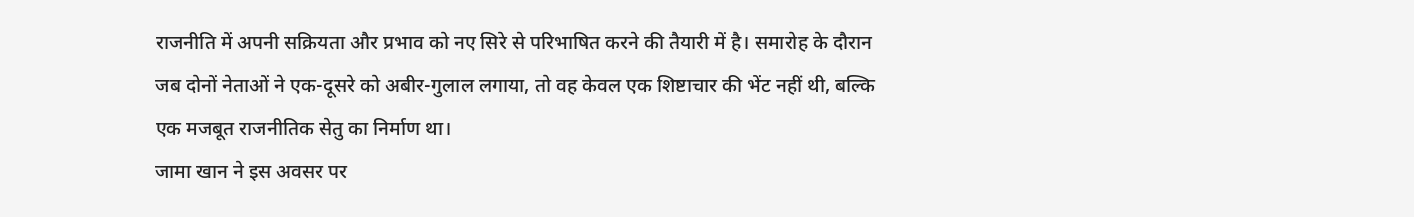राजनीति में अपनी सक्रियता और प्रभाव को नए सिरे से परिभाषित करने की तैयारी में है। समारोह के दौरान जब दोनों नेताओं ने एक-दूसरे को अबीर-गुलाल लगाया, तो वह केवल एक शिष्टाचार की भेंट नहीं थी, बल्कि एक मजबूत राजनीतिक सेतु का निर्माण था।
जामा खान ने इस अवसर पर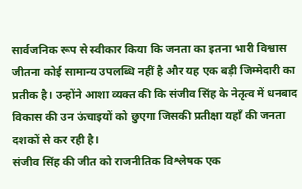सार्वजनिक रूप से स्वीकार किया कि जनता का इतना भारी विश्वास जीतना कोई सामान्य उपलब्धि नहीं है और यह एक बड़ी जिम्मेदारी का प्रतीक है। उन्होंने आशा व्यक्त की कि संजीव सिंह के नेतृत्व में धनबाद विकास की उन ऊंचाइयों को छुएगा जिसकी प्रतीक्षा यहाँ की जनता दशकों से कर रही है।
संजीव सिंह की जीत को राजनीतिक विश्लेषक एक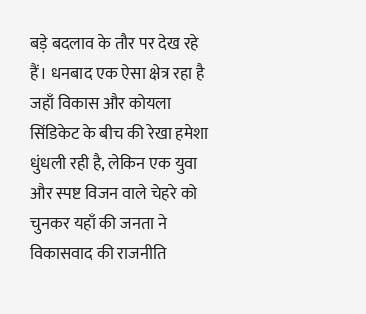बड़े बदलाव के तौर पर देख रहे हैं। धनबाद एक ऐसा क्षेत्र रहा है जहाँ विकास और कोयला सिंडिकेट के बीच की रेखा हमेशा धुंधली रही है, लेकिन एक युवा और स्पष्ट विजन वाले चेहरे को चुनकर यहाँ की जनता ने विकासवाद की राजनीति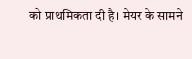को प्राथमिकता दी है। मेयर के सामने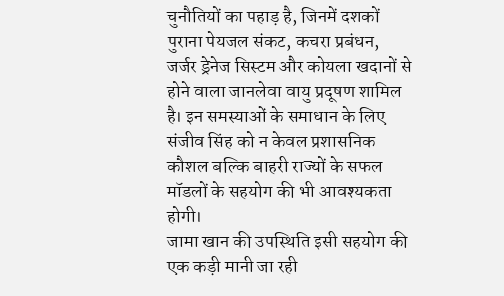चुनौतियों का पहाड़ है, जिनमें दशकों पुराना पेयजल संकट, कचरा प्रबंधन, जर्जर ड्रेनेज सिस्टम और कोयला खदानों से होने वाला जानलेवा वायु प्रदूषण शामिल है। इन समस्याओं के समाधान के लिए संजीव सिंह को न केवल प्रशासनिक कौशल बल्कि बाहरी राज्यों के सफल मॉडलों के सहयोग की भी आवश्यकता होगी।
जामा खान की उपस्थिति इसी सहयोग की एक कड़ी मानी जा रही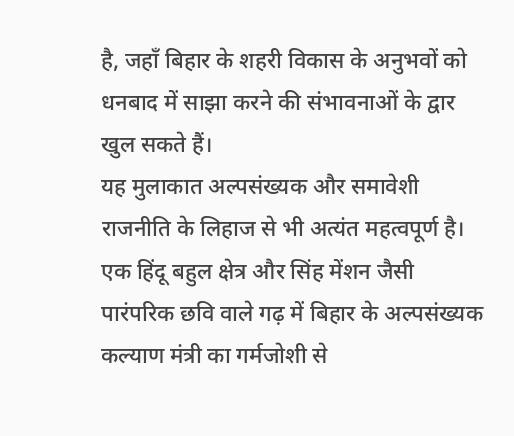है, जहाँ बिहार के शहरी विकास के अनुभवों को धनबाद में साझा करने की संभावनाओं के द्वार खुल सकते हैं।
यह मुलाकात अल्पसंख्यक और समावेशी राजनीति के लिहाज से भी अत्यंत महत्वपूर्ण है। एक हिंदू बहुल क्षेत्र और सिंह मेंशन जैसी पारंपरिक छवि वाले गढ़ में बिहार के अल्पसंख्यक कल्याण मंत्री का गर्मजोशी से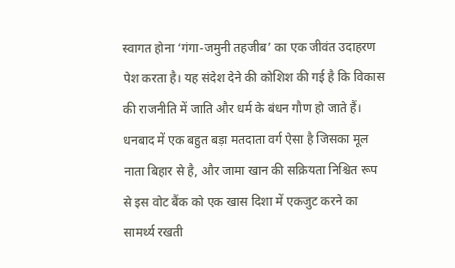स्वागत होना ‘गंगा-जमुनी तहजीब’ का एक जीवंत उदाहरण पेश करता है। यह संदेश देने की कोशिश की गई है कि विकास की राजनीति में जाति और धर्म के बंधन गौण हो जाते हैं।
धनबाद में एक बहुत बड़ा मतदाता वर्ग ऐसा है जिसका मूल नाता बिहार से है, और जामा खान की सक्रियता निश्चित रूप से इस वोट बैंक को एक खास दिशा में एकजुट करने का सामर्थ्य रखती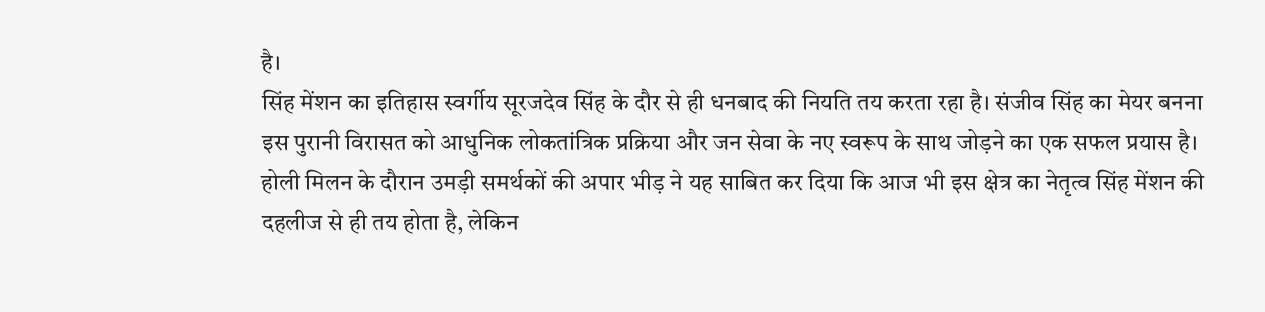है।
सिंह मेंशन का इतिहास स्वर्गीय सूरजदेव सिंह के दौर से ही धनबाद की नियति तय करता रहा है। संजीव सिंह का मेयर बनना इस पुरानी विरासत को आधुनिक लोकतांत्रिक प्रक्रिया और जन सेवा के नए स्वरूप के साथ जोड़ने का एक सफल प्रयास है। होली मिलन के दौरान उमड़ी समर्थकों की अपार भीड़ ने यह साबित कर दिया कि आज भी इस क्षेत्र का नेतृत्व सिंह मेंशन की दहलीज से ही तय होता है, लेकिन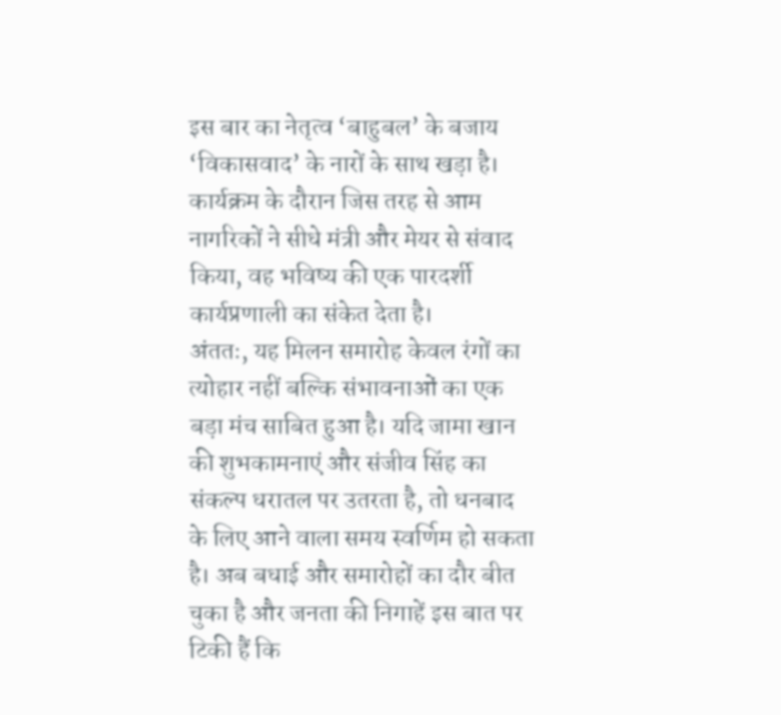इस बार का नेतृत्व ‘बाहुबल’ के बजाय ‘विकासवाद’ के नारों के साथ खड़ा है। कार्यक्रम के दौरान जिस तरह से आम नागरिकों ने सीधे मंत्री और मेयर से संवाद किया, वह भविष्य की एक पारदर्शी कार्यप्रणाली का संकेत देता है।
अंततः, यह मिलन समारोह केवल रंगों का त्योहार नहीं बल्कि संभावनाओं का एक बड़ा मंच साबित हुआ है। यदि जामा खान की शुभकामनाएं और संजीव सिंह का संकल्प धरातल पर उतरता है, तो धनबाद के लिए आने वाला समय स्वर्णिम हो सकता है। अब बधाई और समारोहों का दौर बीत चुका है और जनता की निगाहें इस बात पर टिकी हैं कि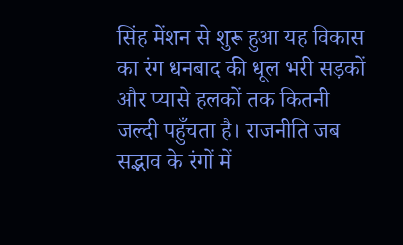सिंह मेंशन से शुरू हुआ यह विकास का रंग धनबाद की धूल भरी सड़कों और प्यासे हलकों तक कितनी जल्दी पहुँचता है। राजनीति जब सद्भाव के रंगों में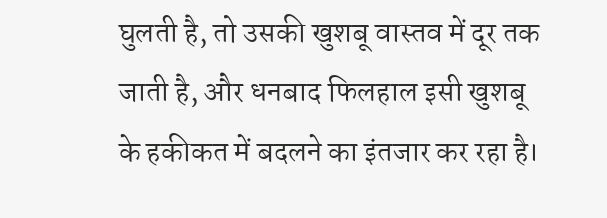घुलती है, तो उसकी खुशबू वास्तव में दूर तक जाती है, और धनबाद फिलहाल इसी खुशबू के हकीकत में बदलने का इंतजार कर रहा है।